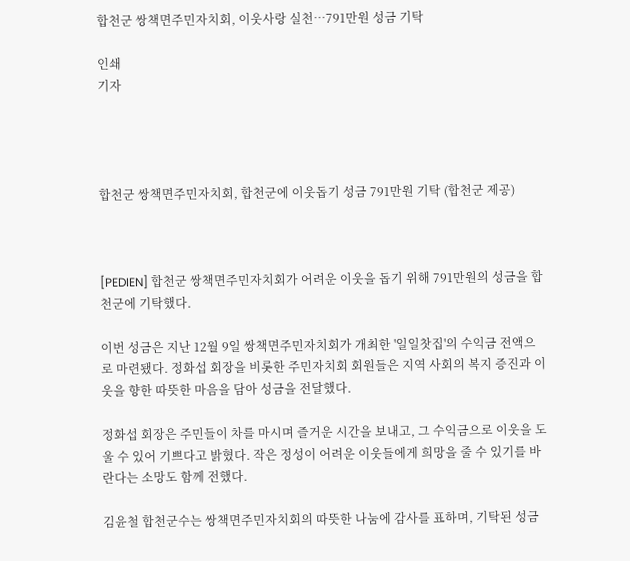합천군 쌍책면주민자치회, 이웃사랑 실천…791만원 성금 기탁

인쇄
기자




합천군 쌍책면주민자치회, 합천군에 이웃돕기 성금 791만원 기탁 (합천군 제공)



[PEDIEN] 합천군 쌍책면주민자치회가 어려운 이웃을 돕기 위해 791만원의 성금을 합천군에 기탁했다.

이번 성금은 지난 12월 9일 쌍책면주민자치회가 개최한 '일일찻집'의 수익금 전액으로 마련됐다. 정화섭 회장을 비롯한 주민자치회 회원들은 지역 사회의 복지 증진과 이웃을 향한 따뜻한 마음을 담아 성금을 전달했다.

정화섭 회장은 주민들이 차를 마시며 즐거운 시간을 보내고, 그 수익금으로 이웃을 도울 수 있어 기쁘다고 밝혔다. 작은 정성이 어려운 이웃들에게 희망을 줄 수 있기를 바란다는 소망도 함께 전했다.

김윤철 합천군수는 쌍책면주민자치회의 따뜻한 나눔에 감사를 표하며, 기탁된 성금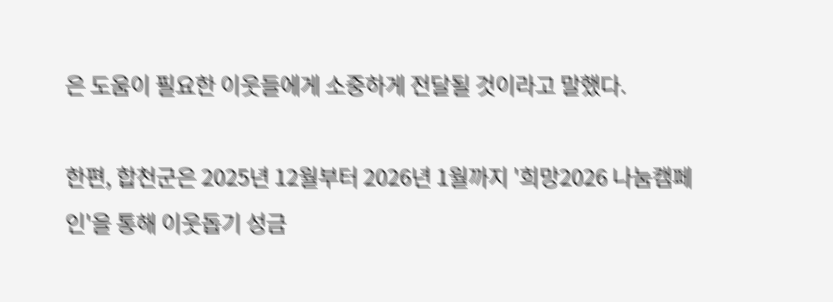은 도움이 필요한 이웃들에게 소중하게 전달될 것이라고 말했다.

한편, 합천군은 2025년 12월부터 2026년 1월까지 '희망2026 나눔캠페인'을 통해 이웃돕기 성금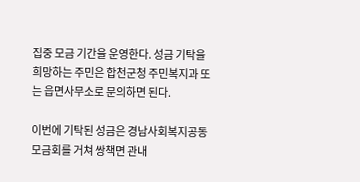집중 모금 기간을 운영한다. 성금 기탁을 희망하는 주민은 합천군청 주민복지과 또는 읍면사무소로 문의하면 된다.

이번에 기탁된 성금은 경남사회복지공동모금회를 거쳐 쌍책면 관내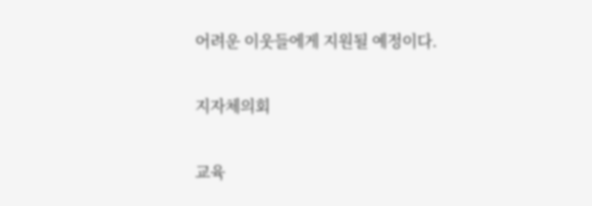어려운 이웃들에게 지원될 예정이다.

지자체의회

교육